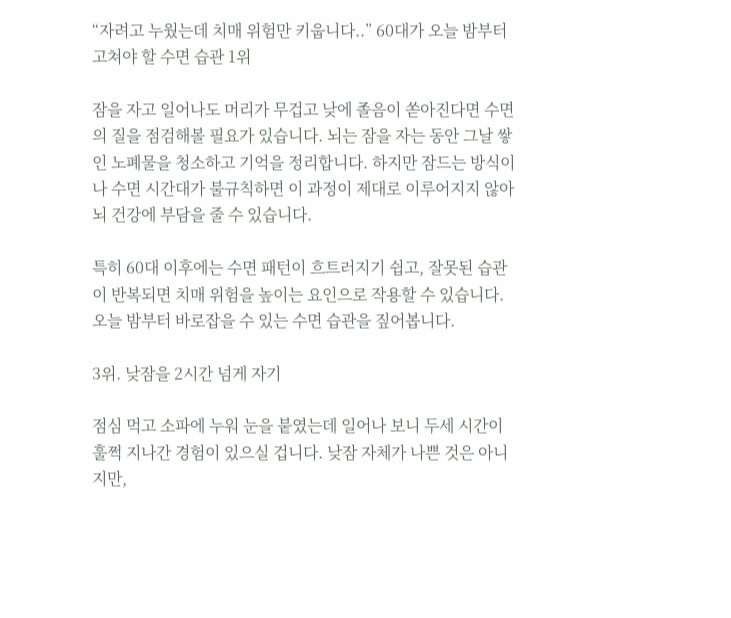“자려고 누웠는데 치매 위험만 키웁니다..” 60대가 오늘 밤부터 고쳐야 할 수면 습관 1위

잠을 자고 일어나도 머리가 무겁고 낮에 졸음이 쏟아진다면 수면의 질을 점검해볼 필요가 있습니다. 뇌는 잠을 자는 동안 그날 쌓인 노폐물을 청소하고 기억을 정리합니다. 하지만 잠드는 방식이나 수면 시간대가 불규칙하면 이 과정이 제대로 이루어지지 않아 뇌 건강에 부담을 줄 수 있습니다.

특히 60대 이후에는 수면 패턴이 흐트러지기 쉽고, 잘못된 습관이 반복되면 치매 위험을 높이는 요인으로 작용할 수 있습니다. 오늘 밤부터 바로잡을 수 있는 수면 습관을 짚어봅니다.

3위. 낮잠을 2시간 넘게 자기

점심 먹고 소파에 누워 눈을 붙였는데 일어나 보니 두세 시간이 훌쩍 지나간 경험이 있으실 겁니다. 낮잠 자체가 나쁜 것은 아니지만,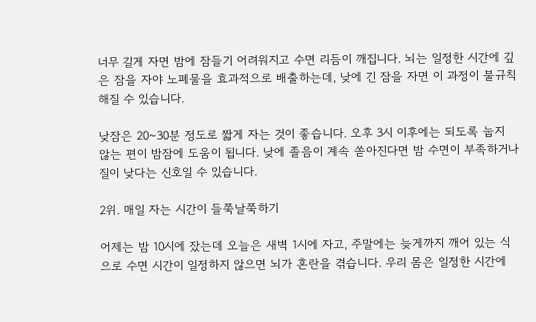너무 길게 자면 밤에 잠들기 어려워지고 수면 리듬이 깨집니다. 뇌는 일정한 시간에 깊은 잠을 자야 노폐물을 효과적으로 배출하는데, 낮에 긴 잠을 자면 이 과정이 불규칙해질 수 있습니다.

낮잠은 20~30분 정도로 짧게 자는 것이 좋습니다. 오후 3시 이후에는 되도록 눕지 않는 편이 밤잠에 도움이 됩니다. 낮에 졸음이 계속 쏟아진다면 밤 수면이 부족하거나 질이 낮다는 신호일 수 있습니다.

2위. 매일 자는 시간이 들쭉날쭉하기

어제는 밤 10시에 잤는데 오늘은 새벽 1시에 자고, 주말에는 늦게까지 깨어 있는 식으로 수면 시간이 일정하지 않으면 뇌가 혼란을 겪습니다. 우리 몸은 일정한 시간에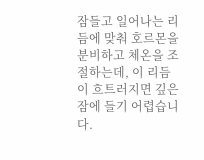잠들고 일어나는 리듬에 맞춰 호르몬을 분비하고 체온을 조절하는데, 이 리듬이 흐트러지면 깊은 잠에 들기 어렵습니다.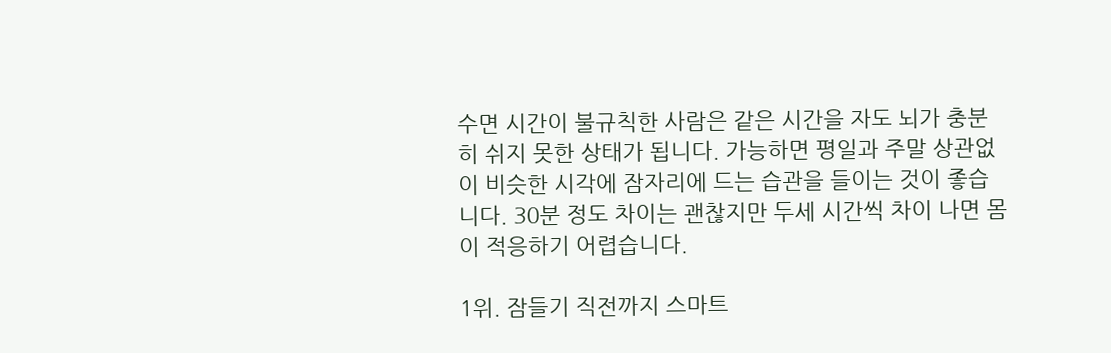수면 시간이 불규칙한 사람은 같은 시간을 자도 뇌가 충분히 쉬지 못한 상태가 됩니다. 가능하면 평일과 주말 상관없이 비슷한 시각에 잠자리에 드는 습관을 들이는 것이 좋습니다. 30분 정도 차이는 괜찮지만 두세 시간씩 차이 나면 몸이 적응하기 어렵습니다.

1위. 잠들기 직전까지 스마트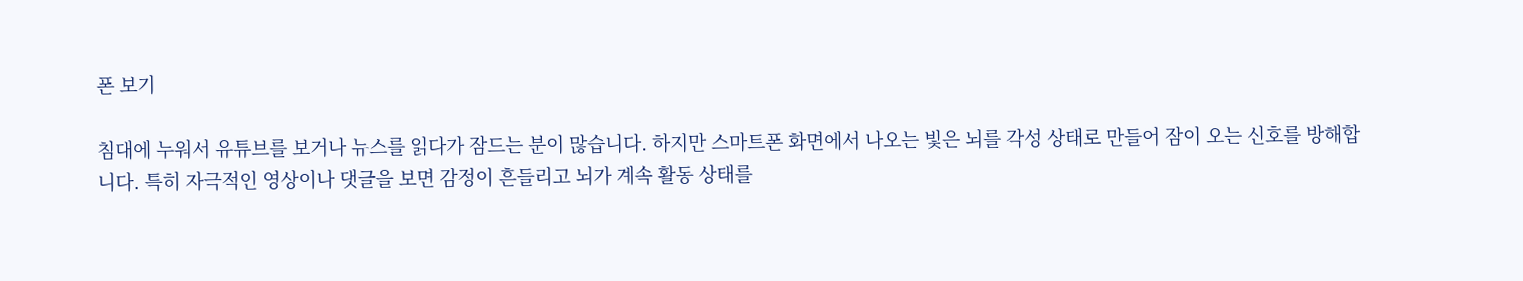폰 보기

침대에 누워서 유튜브를 보거나 뉴스를 읽다가 잠드는 분이 많습니다. 하지만 스마트폰 화면에서 나오는 빛은 뇌를 각성 상태로 만들어 잠이 오는 신호를 방해합니다. 특히 자극적인 영상이나 댓글을 보면 감정이 흔들리고 뇌가 계속 활동 상태를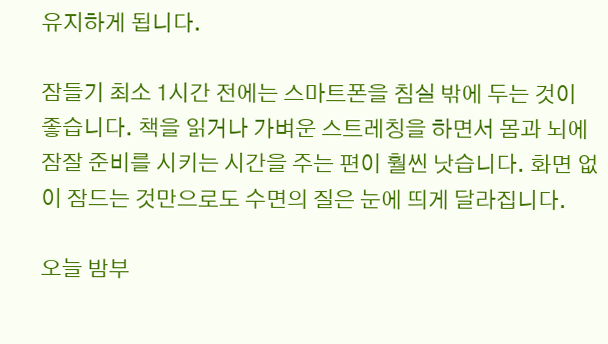유지하게 됩니다.

잠들기 최소 1시간 전에는 스마트폰을 침실 밖에 두는 것이 좋습니다. 책을 읽거나 가벼운 스트레칭을 하면서 몸과 뇌에 잠잘 준비를 시키는 시간을 주는 편이 훨씬 낫습니다. 화면 없이 잠드는 것만으로도 수면의 질은 눈에 띄게 달라집니다.

오늘 밤부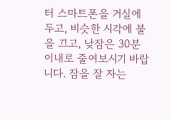터 스마트폰을 거실에 두고, 비슷한 시각에 불을 끄고, 낮잠은 30분 이내로 줄여보시기 바랍니다. 잠을 잘 자는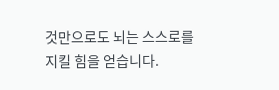것만으로도 뇌는 스스로를 지킬 힘을 얻습니다.